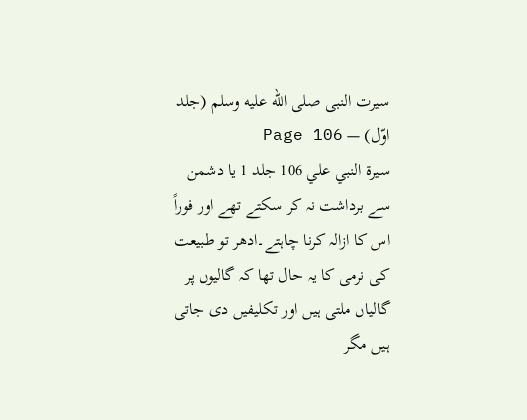سیرت النبی صلى الله عليه وسلم (جلد اوّل) — Page 106
سيرة النبي علي 106 جلد 1 یا دشمن سے برداشت نہ کر سکتے تھے اور فوراً اس کا ازالہ کرنا چاہتے۔ادھر تو طبیعت کی نرمی کا یہ حال تھا کہ گالیوں پر گالیاں ملتی ہیں اور تکلیفیں دی جاتی ہیں مگر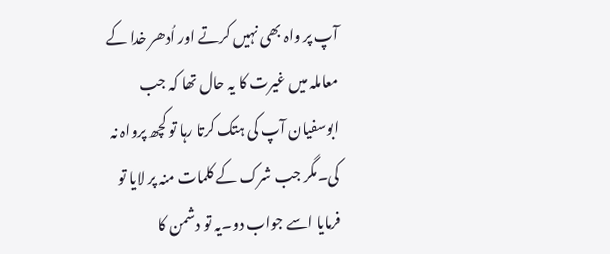آپ پر واہ بھی نہیں کرتے اور اُدھر خدا کے معاملہ میں غیرت کا یہ حال تھا کہ جب ابوسفیان آپ کی ہتک کرتا رہا تو کچھ پرواہ نہ کی۔مگر جب شرک کے کلمات منہ پر لایا تو فرمایا اسے جواب دو۔یہ تو دشمن کا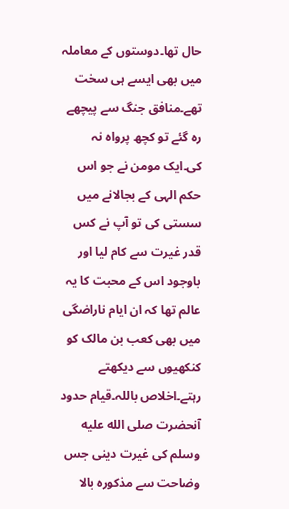حال تھا۔دوستوں کے معاملہ میں بھی ایسے ہی سخت تھے۔منافق جنگ سے پیچھے رہ گئے تو کچھ پرواہ نہ کی۔ایک مومن نے جو اس حکم الہی کے بجالانے میں سستی کی تو آپ نے کس قدر غیرت سے کام لیا اور باوجود اس کے محبت کا یہ عالم تھا کہ ان ایام ناراضگی میں بھی کعب بن مالک کو کنکھیوں سے دیکھتے رہتے۔اخلاص باللہ۔قیام حدود آنحضرت صلى الله عليه وسلم کی غیرت دینی جس وضاحت سے مذکورہ بالا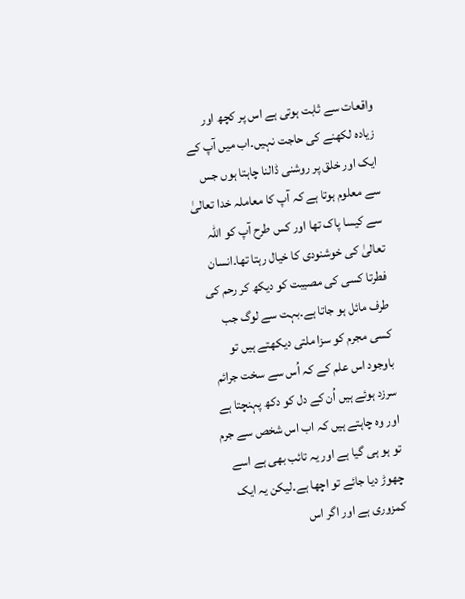واقعات سے ثابت ہوتی ہے اس پر کچھ اور زیادہ لکھنے کی حاجت نہیں۔اب میں آپ کے ایک اور خلق پر روشنی ڈالنا چاہتا ہوں جس سے معلوم ہوتا ہے کہ آپ کا معاملہ خدا تعالیٰ سے کیسا پاک تھا اور کس طرح آپ کو اللہ تعالیٰ کی خوشنودی کا خیال رہتا تھا۔انسان فطرتا کسی کی مصیبت کو دیکھ کر رحم کی طرف مائل ہو جاتا ہے۔بہت سے لوگ جب کسی مجرم کو سزا ملتی دیکھتے ہیں تو باوجود اس علم کے کہ اُس سے سخت جرائم سرزد ہوئے ہیں اُن کے دل کو دکھ پہنچتا ہے اور وہ چاہتے ہیں کہ اب اس شخص سے جرم تو ہو ہی گیا ہے اور یہ تائب بھی ہے اسے چھوڑ دیا جائے تو اچھا ہے۔لیکن یہ ایک کمزوری ہے اور اگر اس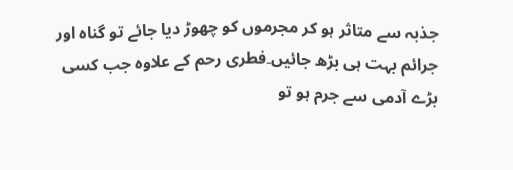جذبہ سے متاثر ہو کر مجرموں کو چھوڑ دیا جائے تو گناہ اور جرائم بہت ہی بڑھ جائیں۔فطری رحم کے علاوہ جب کسی بڑے آدمی سے جرم ہو تو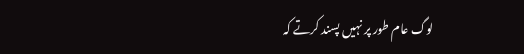لوگ عام طور پر نہیں پسند کرتے کہ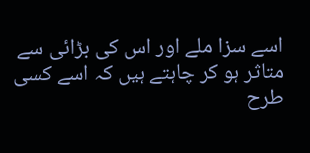اسے سزا ملے اور اس کی بڑائی سے متاثر ہو کر چاہتے ہیں کہ اسے کسی طرح